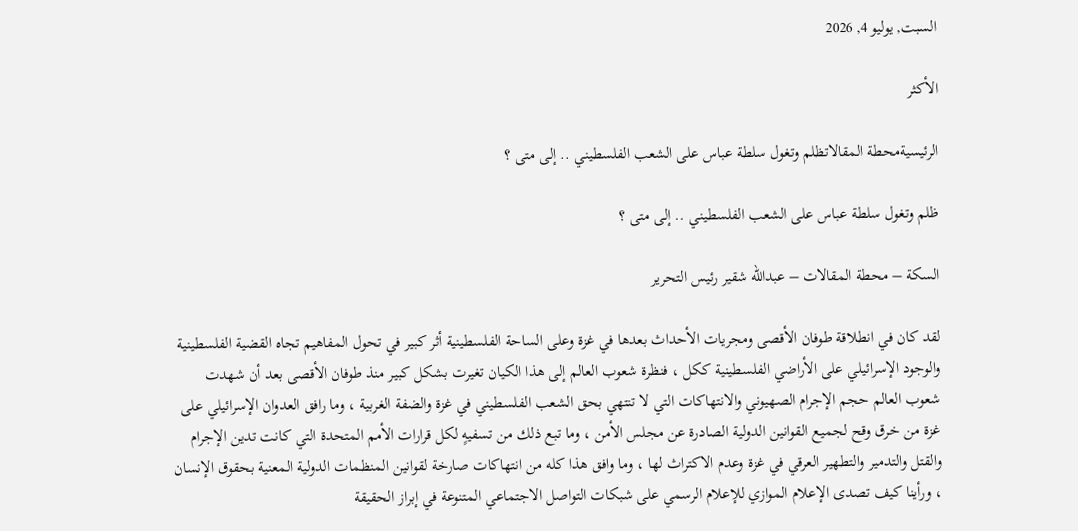السبت, يوليو 4, 2026

الأكثر

الرئيسيةمحطة المقالاتظلم وتغول سلطة عباس على الشعب الفلسطيني .. إلى متى ؟

ظلم وتغول سلطة عباس على الشعب الفلسطيني .. إلى متى ؟

السكة – محطة المقالات – عبدالله شقير رئيس التحرير

لقد كان في انطلاقة طوفان الأقصى ومجريات الأحداث بعدها في غزة وعلى الساحة الفلسطينية أثر كبير في تحول المفاهيم تجاه القضية الفلسطينية والوجود الإسرائيلي على الأراضي الفلسطينية ككل ، فنظرة شعوب العالم إلى هذا الكيان تغيرت بشكل كبير منذ طوفان الأقصى بعد أن شهدت شعوب العالم حجم الإجرام الصهيوني والانتهاكات التي لا تنتهي بحق الشعب الفلسطيني في غزة والضفة الغربية ، وما رافق العدوان الإسرائيلي على غزة من خرق وقح لجميع القوانين الدولية الصادرة عن مجلس الأمن ، وما تبع ذلك من تسفيهٍ لكل قرارات الأمم المتحدة التي كانت تدين الإجرام والقتل والتدمير والتطهير العرقي في غزة وعدم الاكتراث لها ، وما وافق هذا كله من انتهاكات صارخة لقوانين المنظمات الدولية المعنية بحقوق الإنسان ، ورأينا كيف تصدى الإعلام الموازي للإعلام الرسمي على شبكات التواصل الاجتماعي المتنوعة في إبراز الحقيقة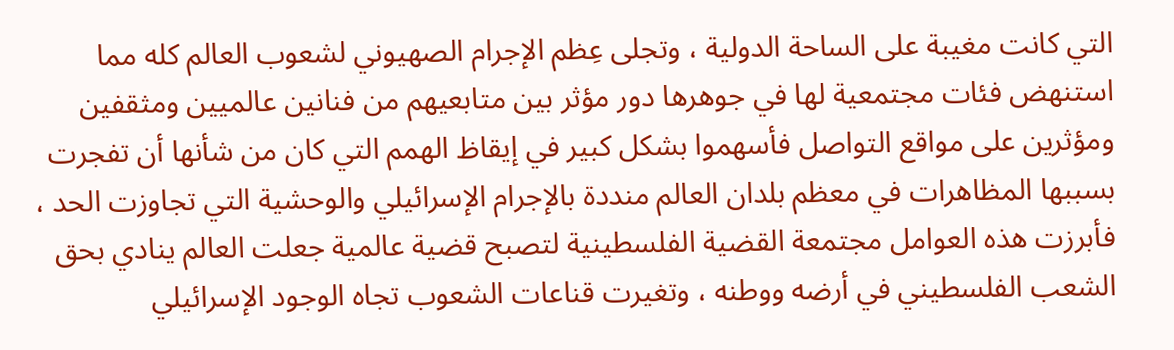التي كانت مغيبة على الساحة الدولية ، وتجلى عِظم الإجرام الصهيوني لشعوب العالم كله مما استنهض فئات مجتمعية لها في جوهرها دور مؤثر بين متابعيهم من فنانين عالميين ومثقفين ومؤثرين على مواقع التواصل فأسهموا بشكل كبير في إيقاظ الهمم التي كان من شأنها أن تفجرت بسببها المظاهرات في معظم بلدان العالم منددة بالإجرام الإسرائيلي والوحشية التي تجاوزت الحد ، فأبرزت هذه العوامل مجتمعة القضية الفلسطينية لتصبح قضية عالمية جعلت العالم ينادي بحق الشعب الفلسطيني في أرضه ووطنه ، وتغيرت قناعات الشعوب تجاه الوجود الإسرائيلي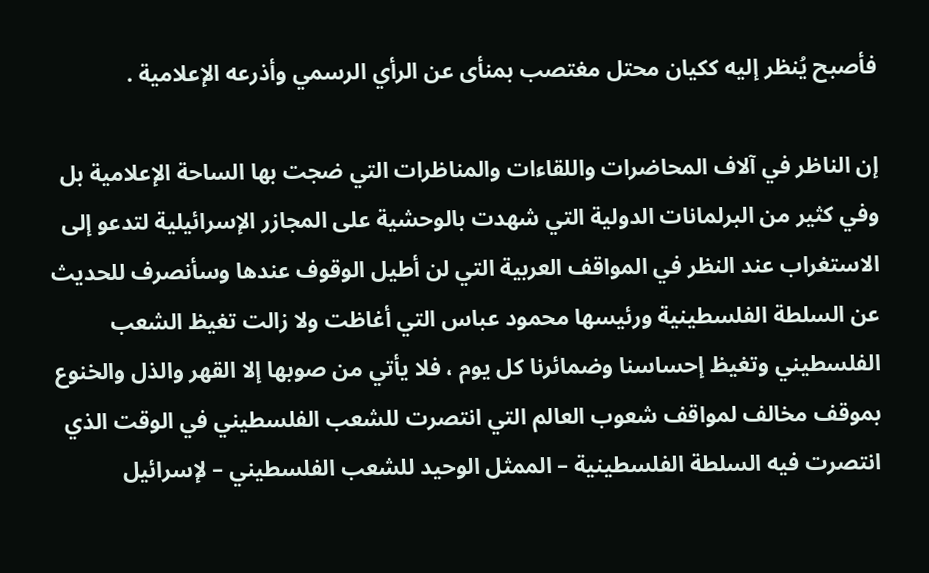فأصبح يُنظر إليه ككيان محتل مغتصب بمنأى عن الرأي الرسمي وأذرعه الإعلامية .

إن الناظر في آلاف المحاضرات واللقاءات والمناظرات التي ضجت بها الساحة الإعلامية بل وفي كثير من البرلمانات الدولية التي شهدت بالوحشية على المجازر الإسرائيلية لتدعو إلى الاستغراب عند النظر في المواقف العربية التي لن أطيل الوقوف عندها وسأنصرف للحديث عن السلطة الفلسطينية ورئيسها محمود عباس التي أغاظت ولا زالت تغيظ الشعب الفلسطيني وتغيظ إحساسنا وضمائرنا كل يوم ، فلا يأتي من صوبها إلا القهر والذل والخنوع بموقف مخالف لمواقف شعوب العالم التي انتصرت للشعب الفلسطيني في الوقت الذي انتصرت فيه السلطة الفلسطينية – الممثل الوحيد للشعب الفلسطيني – لإسرائيل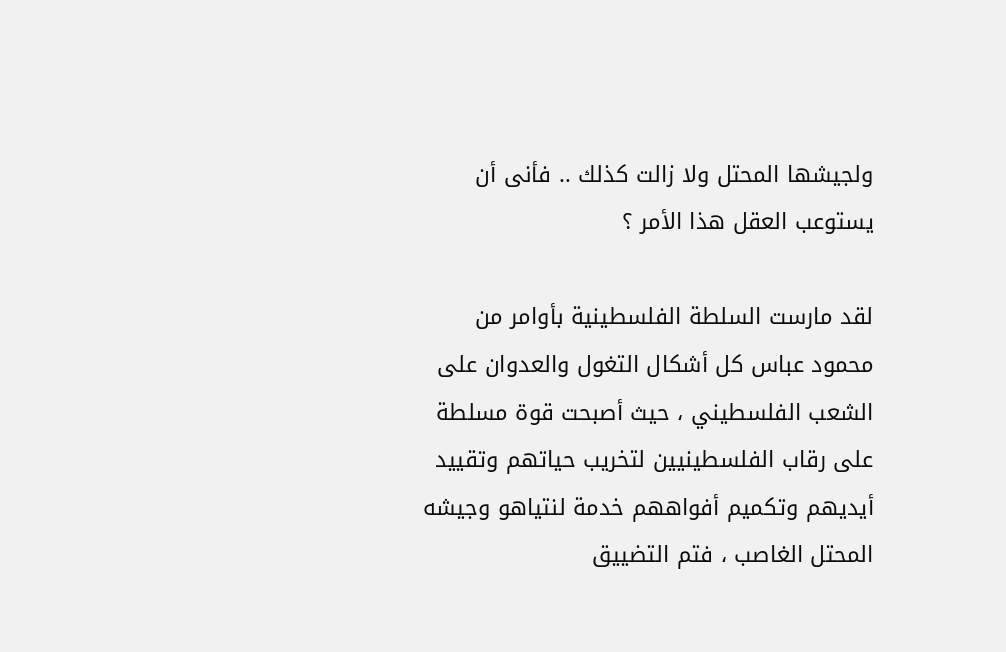ولجيشها المحتل ولا زالت كذلك .. فأنى أن يستوعب العقل هذا الأمر ؟

لقد مارست السلطة الفلسطينية بأوامر من محمود عباس كل أشكال التغول والعدوان على الشعب الفلسطيني ، حيث أصبحت قوة مسلطة على رقاب الفلسطينيين لتخريب حياتهم وتقييد أيديهم وتكميم أفواههم خدمة لنتياهو وجيشه المحتل الغاصب ، فتم التضييق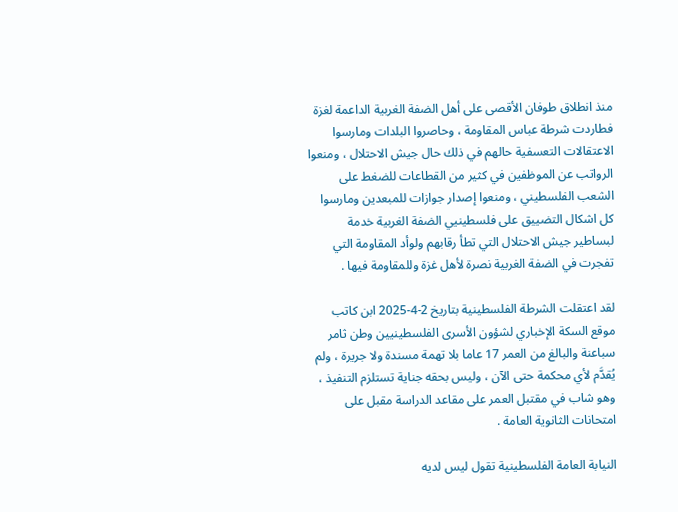منذ انطلاق طوفان الأقصى على أهل الضفة الغربية الداعمة لغزة فطاردت شرطة عباس المقاومة ، وحاصروا البلدات ومارسوا الاعتقالات التعسفية حالهم في ذلك حال جيش الاحتلال ، ومنعوا الرواتب عن الموظفين في كثير من القطاعات للضغط على الشعب الفلسطيني ، ومنعوا إصدار جوازات للمبعدين ومارسوا كل اشكال التضييق على فلسطينيي الضفة الغربية خدمة لبساطير جيش الاحتلال التي تطأ رقابهم ولوأد المقاومة التي تفجرت في الضفة الغربية نصرة لأهل غزة وللمقاومة فيها .

لقد اعتقلت الشرطة الفلسطينية بتاريخ 2-4-2025 ابن كاتب موقع السكة الإخباري لشؤون الأسرى الفلسطينيين وطن ثامر سباعنة والبالغ من العمر 17 عاما بلا تهمة مسندة ولا جريرة ، ولم يُقدَّم لأي محكمة حتى الآن ، وليس بحقه جناية تستلزم التنفيذ ، وهو شاب في مقتبل العمر على مقاعد الدراسة مقبل على امتحانات الثانوية العامة .

النيابة العامة الفلسطينية تقول ليس لديه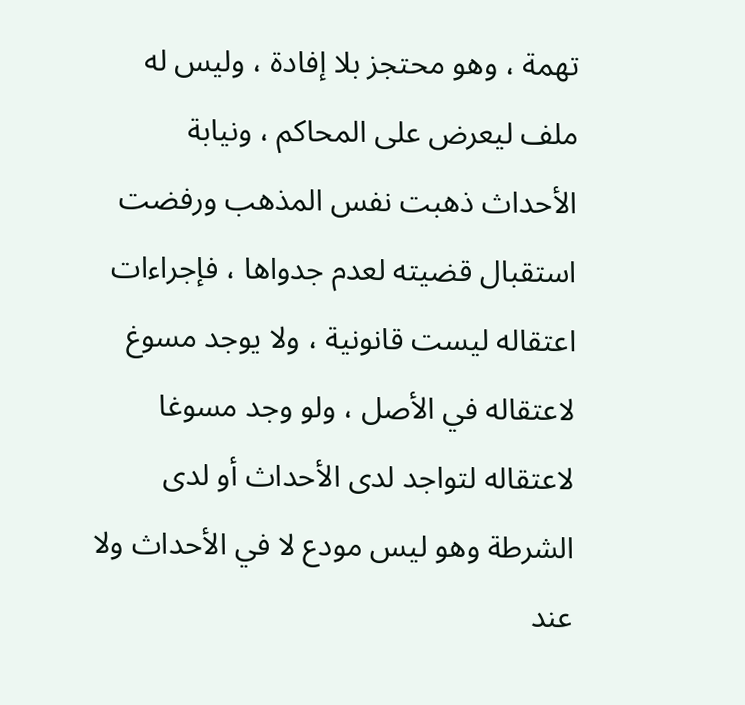تهمة ، وهو محتجز بلا إفادة ، وليس له ملف ليعرض على المحاكم ، ونيابة الأحداث ذهبت نفس المذهب ورفضت استقبال قضيته لعدم جدواها ، فإجراءات اعتقاله ليست قانونية ، ولا يوجد مسوغ لاعتقاله في الأصل ، ولو وجد مسوغا لاعتقاله لتواجد لدى الأحداث أو لدى الشرطة وهو ليس مودع لا في الأحداث ولا عند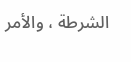الشرطة ، والأمر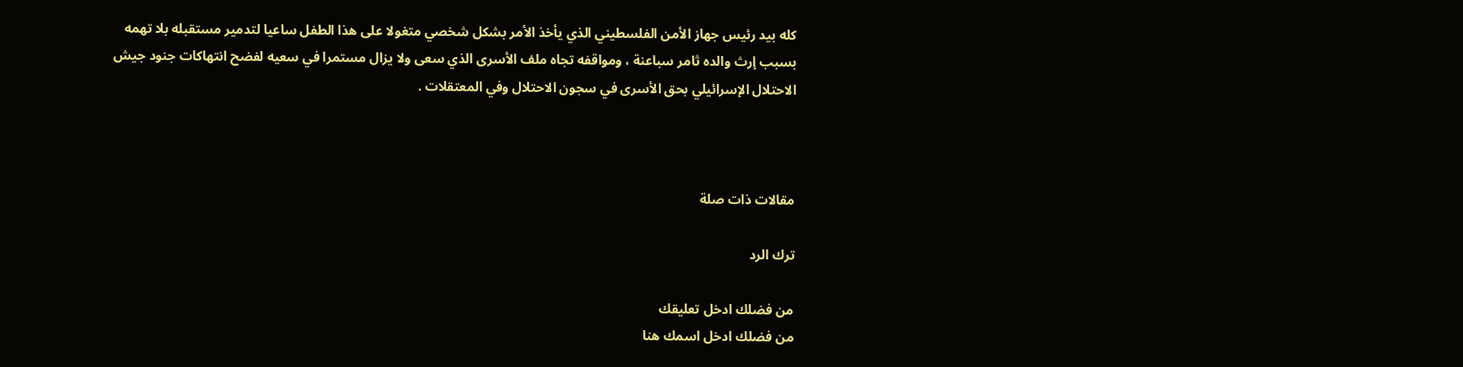كله بيد رئيس جهاز الأمن الفلسطيني الذي يأخذ الأمر بشكل شخصي متغولا على هذا الطفل ساعيا لتدمير مستقبله بلا تهمه بسبب إرث والده ثامر سباعنة ، ومواقفه تجاه ملف الأسرى الذي سعى ولا يزال مستمرا في سعيه لفضح انتهاكات جنود جيش الاحتلال الإسرائيلي بحق الأسرى في سجون الاحتلال وفي المعتقلات .



مقالات ذات صلة

ترك الرد

من فضلك ادخل تعليقك
من فضلك ادخل اسمك هنا